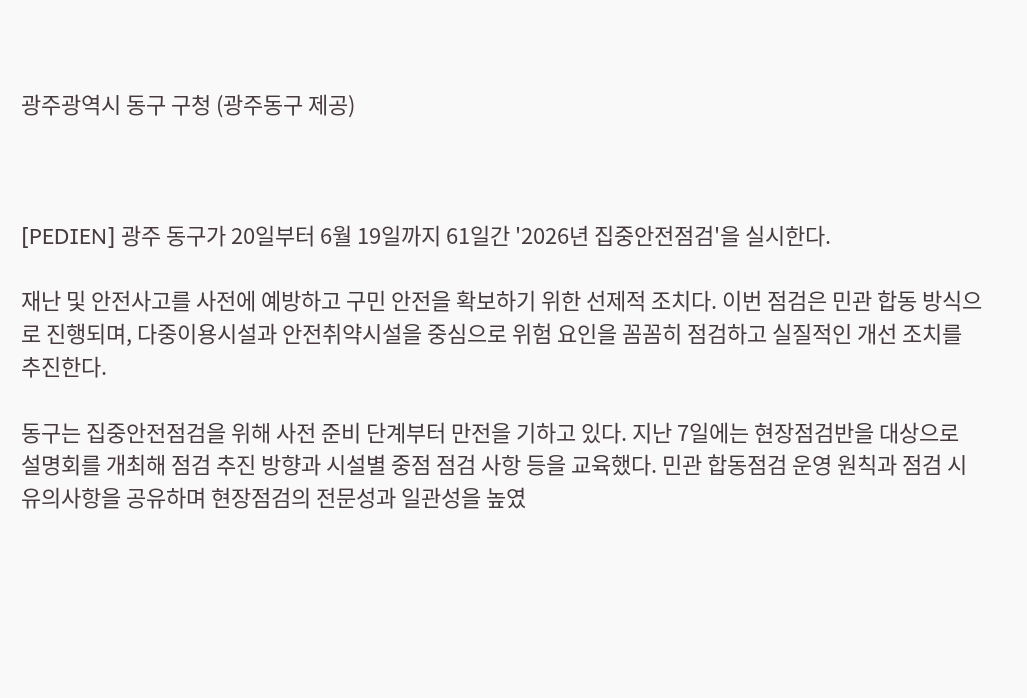광주광역시 동구 구청 (광주동구 제공)



[PEDIEN] 광주 동구가 20일부터 6월 19일까지 61일간 '2026년 집중안전점검'을 실시한다.

재난 및 안전사고를 사전에 예방하고 구민 안전을 확보하기 위한 선제적 조치다. 이번 점검은 민관 합동 방식으로 진행되며, 다중이용시설과 안전취약시설을 중심으로 위험 요인을 꼼꼼히 점검하고 실질적인 개선 조치를 추진한다.

동구는 집중안전점검을 위해 사전 준비 단계부터 만전을 기하고 있다. 지난 7일에는 현장점검반을 대상으로 설명회를 개최해 점검 추진 방향과 시설별 중점 점검 사항 등을 교육했다. 민관 합동점검 운영 원칙과 점검 시 유의사항을 공유하며 현장점검의 전문성과 일관성을 높였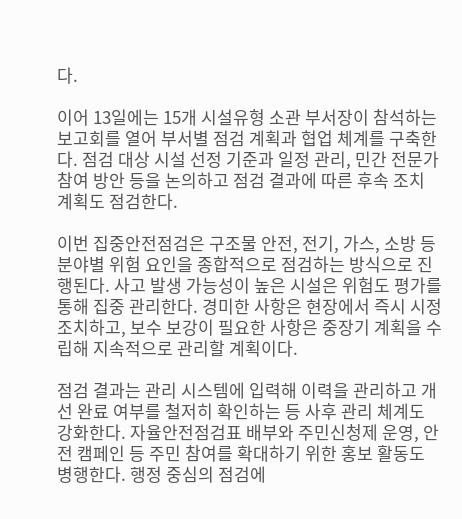다.

이어 13일에는 15개 시설유형 소관 부서장이 참석하는 보고회를 열어 부서별 점검 계획과 협업 체계를 구축한다. 점검 대상 시설 선정 기준과 일정 관리, 민간 전문가 참여 방안 등을 논의하고 점검 결과에 따른 후속 조치 계획도 점검한다.

이번 집중안전점검은 구조물 안전, 전기, 가스, 소방 등 분야별 위험 요인을 종합적으로 점검하는 방식으로 진행된다. 사고 발생 가능성이 높은 시설은 위험도 평가를 통해 집중 관리한다. 경미한 사항은 현장에서 즉시 시정 조치하고, 보수 보강이 필요한 사항은 중장기 계획을 수립해 지속적으로 관리할 계획이다.

점검 결과는 관리 시스템에 입력해 이력을 관리하고 개선 완료 여부를 철저히 확인하는 등 사후 관리 체계도 강화한다. 자율안전점검표 배부와 주민신청제 운영, 안전 캠페인 등 주민 참여를 확대하기 위한 홍보 활동도 병행한다. 행정 중심의 점검에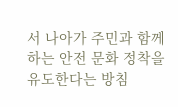서 나아가 주민과 함께하는 안전 문화 정착을 유도한다는 방침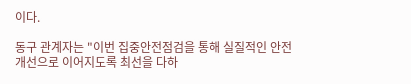이다.

동구 관계자는 "이번 집중안전점검을 통해 실질적인 안전 개선으로 이어지도록 최선을 다하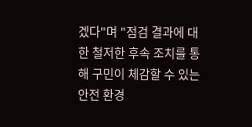겠다"며 "점검 결과에 대한 철저한 후속 조치를 통해 구민이 체감할 수 있는 안전 환경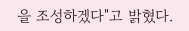을 조성하겠다"고 밝혔다.